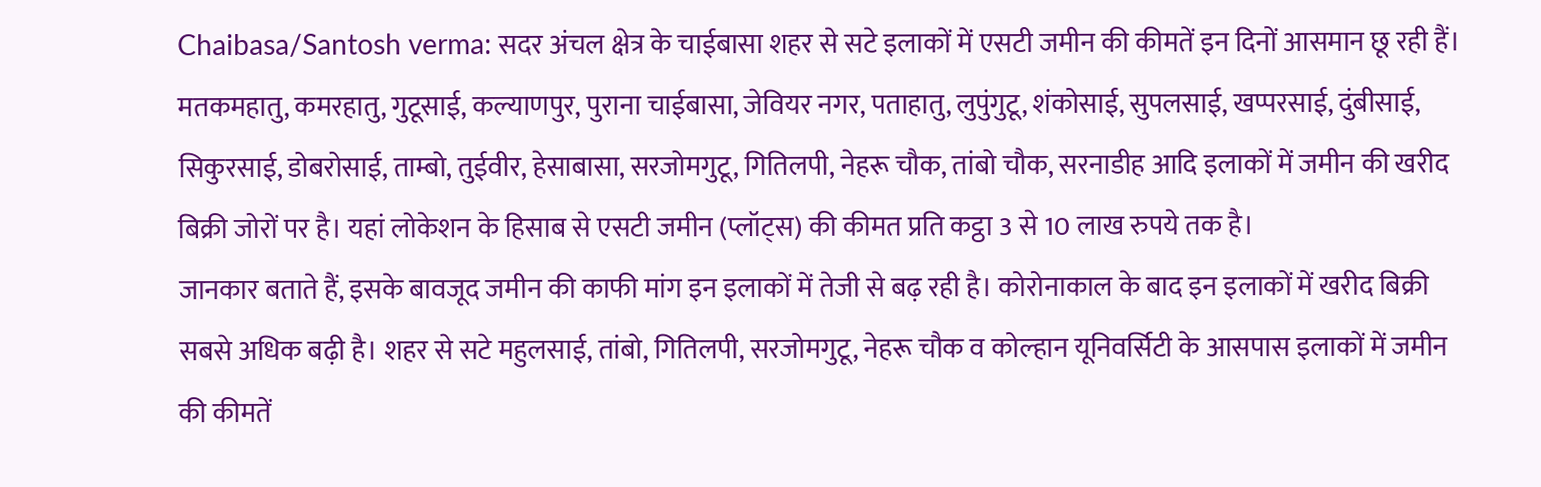Chaibasa/Santosh verma: सदर अंचल क्षेत्र के चाईबासा शहर से सटे इलाकों में एसटी जमीन की कीमतें इन दिनों आसमान छू रही हैं। मतकमहातु, कमरहातु, गुटूसाई, कल्याणपुर, पुराना चाईबासा, जेवियर नगर, पताहातु, लुपुंगुटू, शंकोसाई, सुपलसाई, खप्परसाई, दुंबीसाई, सिकुरसाई, डोबरोसाई, ताम्बो, तुईवीर, हेसाबासा, सरजोमगुटू, गितिलपी, नेहरू चौक, तांबो चौक, सरनाडीह आदि इलाकों में जमीन की खरीद बिक्री जोरों पर है। यहां लोकेशन के हिसाब से एसटी जमीन (प्लॉट्स) की कीमत प्रति कट्ठा 3 से 10 लाख रुपये तक है।
जानकार बताते हैं, इसके बावजूद जमीन की काफी मांग इन इलाकों में तेजी से बढ़ रही है। कोरोनाकाल के बाद इन इलाकों में खरीद बिक्री सबसे अधिक बढ़ी है। शहर से सटे महुलसाई, तांबो, गितिलपी, सरजोमगुटू, नेहरू चौक व कोल्हान यूनिवर्सिटी के आसपास इलाकों में जमीन की कीमतें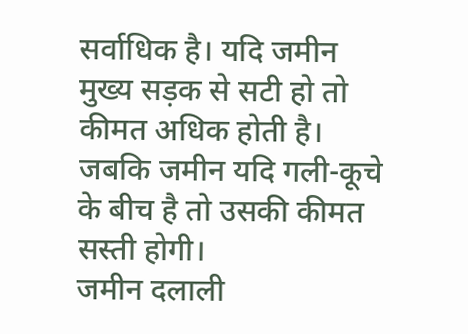सर्वाधिक है। यदि जमीन मुख्य सड़क से सटी हो तो कीमत अधिक होती है। जबकि जमीन यदि गली-कूचे के बीच है तो उसकी कीमत सस्ती होगी।
जमीन दलाली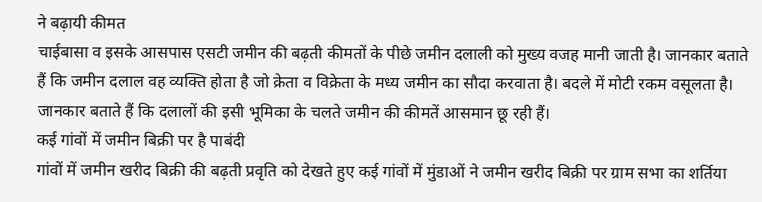ने बढ़ायी कीमत
चाईबासा व इसके आसपास एसटी जमीन की बढ़ती कीमतों के पीछे जमीन दलाली को मुख्य वजह मानी जाती है। जानकार बताते हैं कि जमीन दलाल वह व्यक्ति होता है जो क्रेता व विक्रेता के मध्य जमीन का सौदा करवाता है। बदले में मोटी रकम वसूलता है। जानकार बताते हैं कि दलालों की इसी भूमिका के चलते जमीन की कीमतें आसमान छू रही हैं।
कई गांवों में जमीन बिक्री पर है पाबंदी
गांवों में जमीन खरीद बिक्री की बढ़ती प्रवृति को देखते हुए कई गांवों में मुंडाओं ने जमीन खरीद बिक्री पर ग्राम सभा का शर्तिया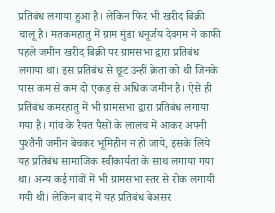प्रतिबंध लगाया हुआ है। लेकिन फिर भी खरीद बिक्री चालू है। मतकमहातु में ग्राम मुंडा धनूर्जय देवगम ने काफी पहले जमीन खरीद बिक्री पर ग्रामसभा द्वारा प्रतिबंध लगाया था। इस प्रतिबंध से छूट उन्हीं क्रेता को थी जिनके पास कम से कम दो एकड़ से अधिक जमीन है। ऐसे ही प्रतिबंध कमरहातु में भी ग्रामसभा द्वारा प्रतिबंध लगाया गया है। गांव के रैयत पैसों के लालच में आकर अपनी पुश्तैनी जमीन बेचकर भूमिहीन न हो जाये, इसके लिये यह प्रतिबंध सामाजिक स्वीकार्यता के साथ लगाया गया था। अन्य कई गांवों में भी ग्रामसभा स्तर से रोक लगायी गयी थी। लेकिन बाद में यह प्रतिबंध बेअसर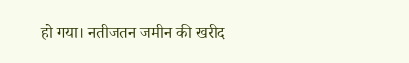हो गया। नतीजतन जमीन की खरीद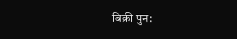बिक्री पुन: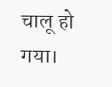चालू हो गया।